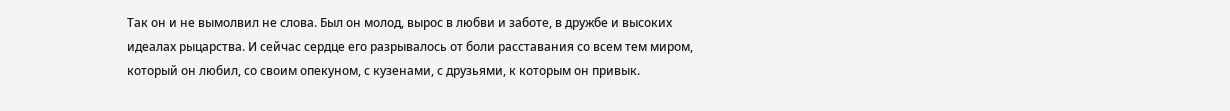Так он и не вымолвил не слова. Был он молод, вырос в любви и заботе, в дружбе и высоких идеалах рыцарства. И сейчас сердце его разрывалось от боли расставания со всем тем миром, который он любил, со своим опекуном, с кузенами, с друзьями, к которым он привык.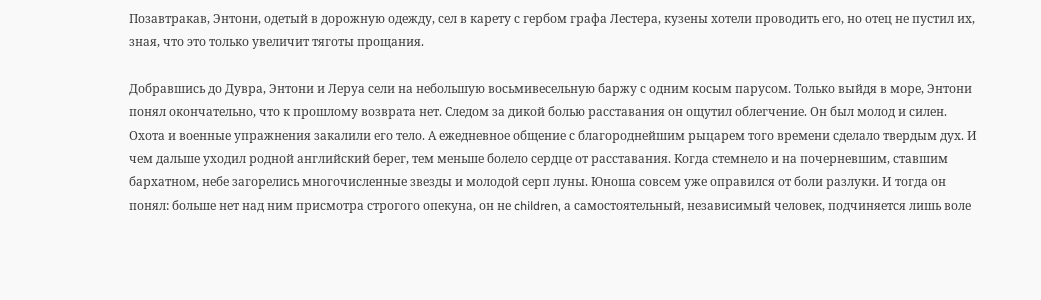Позавтракав, Энтони, одетый в дорожную одежду, сел в карету с гербом графа Лестера, кузены хотели проводить его, но отец не пустил их, зная, что это только увеличит тяготы прощания.

Добравшись до Дувра, Энтони и Леруа сели на небольшую восьмивесельную баржу с одним косым парусом. Только выйдя в море, Энтони понял окончательно, что к прошлому возврата нет. Следом за дикой болью расставания он ощутил облегчение. Он был молод и силен. Охота и военные упражнения закалили его тело. А ежедневное общение с благороднейшим рыцарем того времени сделало твердым дух. И чем дальше уходил родной английский берег, тем меньше болело сердце от расставания. Когда стемнело и на почерневшим, ставшим бархатном, небе загорелись многочисленные звезды и молодой серп луны. Юноша совсем уже оправился от боли разлуки. И тогда он понял: больше нет над ним присмотра строгого опекуна, он не children, а самостоятельный, независимый человек, подчиняется лишь воле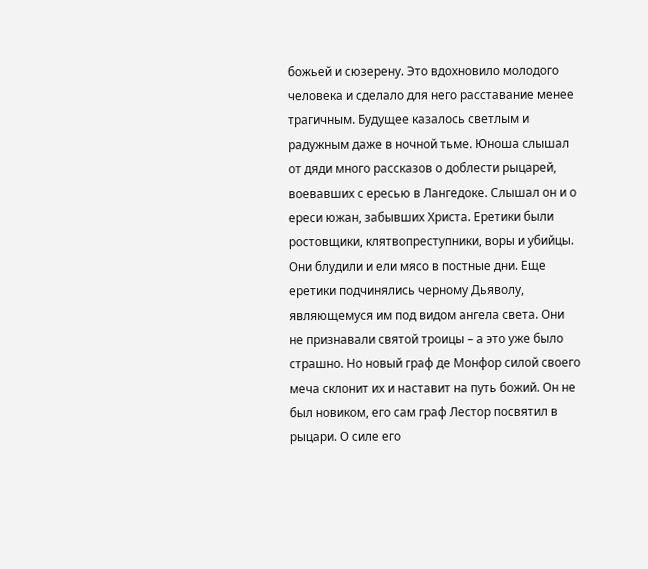божьей и сюзерену. Это вдохновило молодого человека и сделало для него расставание менее трагичным. Будущее казалось светлым и радужным даже в ночной тьме. Юноша слышал от дяди много рассказов о доблести рыцарей, воевавших с ересью в Лангедоке. Слышал он и о ереси южан, забывших Христа. Еретики были ростовщики, клятвопреступники, воры и убийцы. Они блудили и ели мясо в постные дни. Еще еретики подчинялись черному Дьяволу, являющемуся им под видом ангела света. Они не признавали святой троицы – а это уже было страшно. Но новый граф де Монфор силой своего меча склонит их и наставит на путь божий. Он не был новиком, его сам граф Лестор посвятил в рыцари. О силе его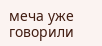меча уже говорили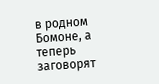в родном Бомоне, а теперь заговорят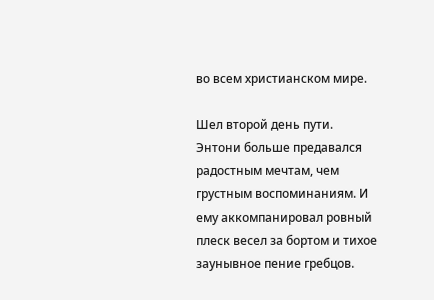во всем христианском мире.

Шел второй день пути. Энтони больше предавался радостным мечтам, чем грустным воспоминаниям. И ему аккомпанировал ровный плеск весел за бортом и тихое заунывное пение гребцов.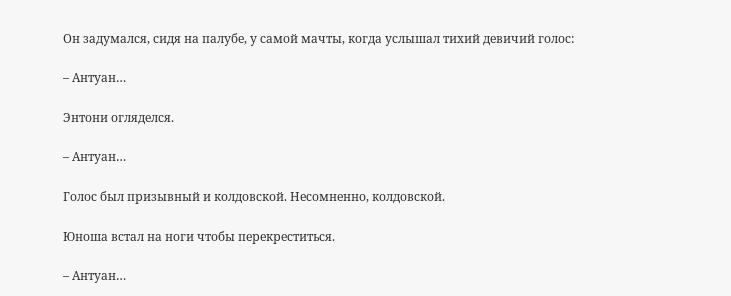Он задумался, сидя на палубе, у самой мачты, когда услышал тихий девичий голос:

– Антуан…

Энтони огляделся.

– Антуан…

Голос был призывный и колдовской. Несомненно, колдовской.

Юноша встал на ноги чтобы перекреститься.

– Антуан…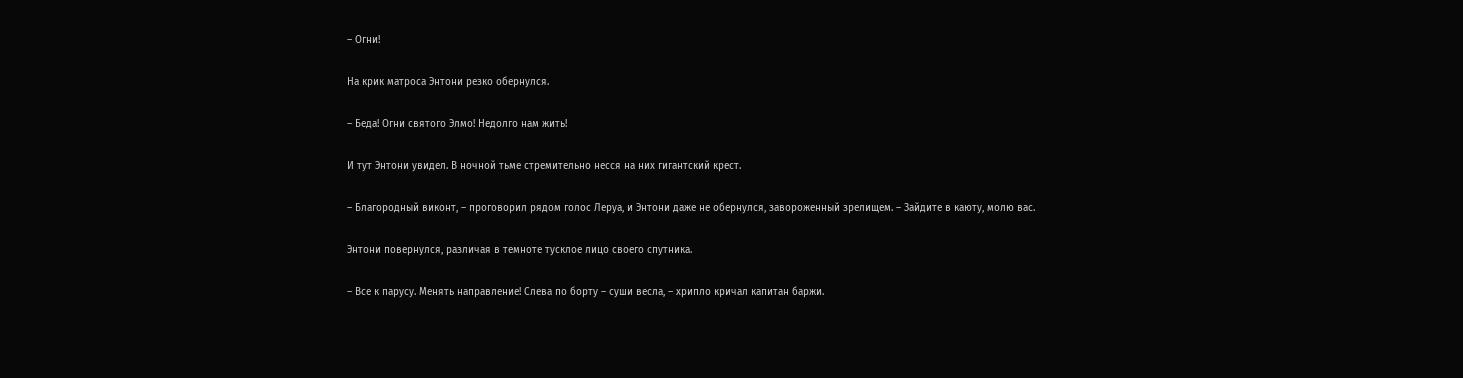– Огни!

На крик матроса Энтони резко обернулся.

– Беда! Огни святого Элмо! Недолго нам жить!

И тут Энтони увидел. В ночной тьме стремительно несся на них гигантский крест.

– Благородный виконт, – проговорил рядом голос Леруа, и Энтони даже не обернулся, завороженный зрелищем. – Зайдите в каюту, молю вас.

Энтони повернулся, различая в темноте тусклое лицо своего спутника.

– Все к парусу. Менять направление! Слева по борту – суши весла, – хрипло кричал капитан баржи.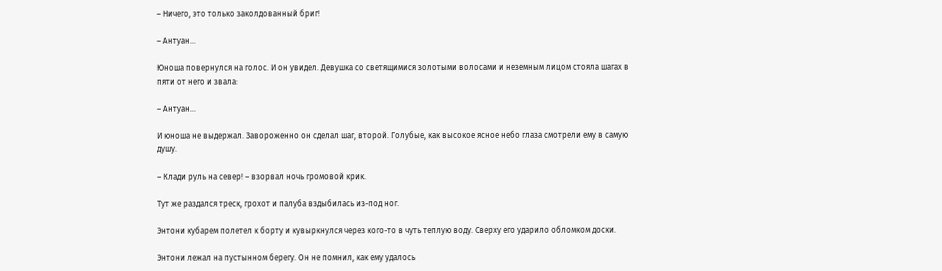– Ничего, это только заколдованный бриг!

– Антуан…

Юноша повернулся на голос. И он увидел. Девушка со светящимися золотыми волосами и неземным лицом стояла шагах в пяти от него и звала:

– Антуан…

И юноша не выдержал. Завороженно он сделал шаг, второй. Голубые, как высокое ясное небо глаза смотрели ему в самую душу.

– Клади руль на север! – взорвал ночь громовой крик.

Тут же раздался треск, грохот и палуба вздыбилась из-под ног.

Энтони кубарем полетел к борту и кувыркнулся через кого-то в чуть теплую воду. Сверху его ударило обломком доски.

Энтони лежал на пустынном берегу. Он не помнил, как ему удалось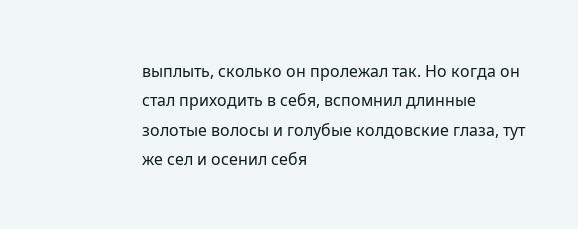выплыть, сколько он пролежал так. Но когда он стал приходить в себя, вспомнил длинные золотые волосы и голубые колдовские глаза, тут же сел и осенил себя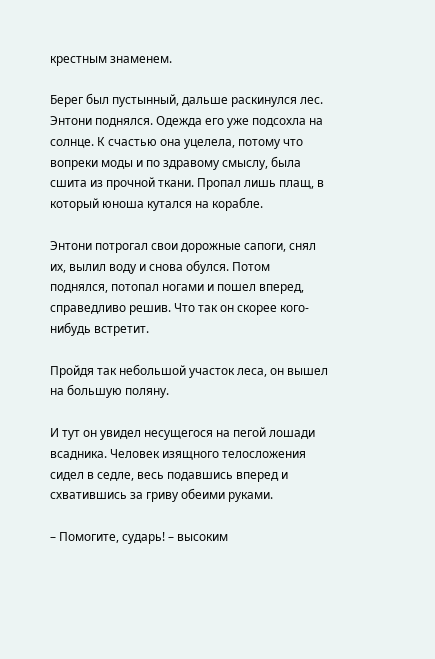крестным знаменем.

Берег был пустынный, дальше раскинулся лес. Энтони поднялся. Одежда его уже подсохла на солнце. К счастью она уцелела, потому что вопреки моды и по здравому смыслу, была сшита из прочной ткани. Пропал лишь плащ, в который юноша кутался на корабле.

Энтони потрогал свои дорожные сапоги, снял их, вылил воду и снова обулся. Потом поднялся, потопал ногами и пошел вперед, справедливо решив. Что так он скорее кого-нибудь встретит.

Пройдя так небольшой участок леса, он вышел на большую поляну.

И тут он увидел несущегося на пегой лошади всадника. Человек изящного телосложения сидел в седле, весь подавшись вперед и схватившись за гриву обеими руками.

– Помогите, сударь! – высоким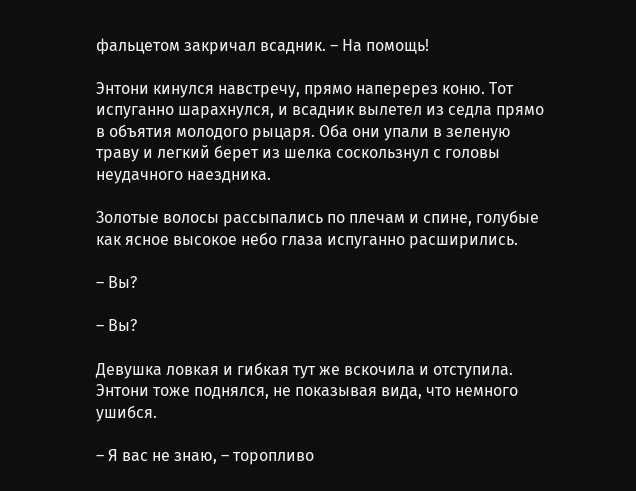фальцетом закричал всадник. – На помощь!

Энтони кинулся навстречу, прямо наперерез коню. Тот испуганно шарахнулся, и всадник вылетел из седла прямо в объятия молодого рыцаря. Оба они упали в зеленую траву и легкий берет из шелка соскользнул с головы неудачного наездника.

Золотые волосы рассыпались по плечам и спине, голубые как ясное высокое небо глаза испуганно расширились.

– Вы?

– Вы?

Девушка ловкая и гибкая тут же вскочила и отступила. Энтони тоже поднялся, не показывая вида, что немного ушибся.

– Я вас не знаю, – торопливо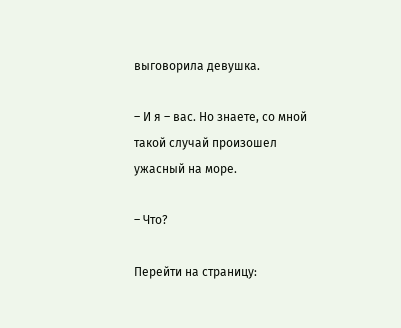выговорила девушка.

– И я – вас. Но знаете, со мной такой случай произошел ужасный на море.

– Что?

Перейти на страницу: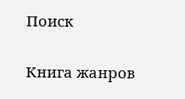Поиск

Книга жанров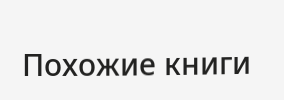Похожие книги